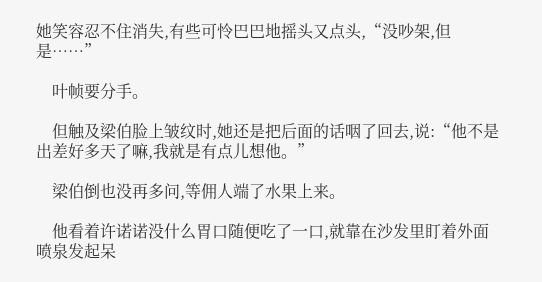她笑容忍不住消失,有些可怜巴巴地摇头又点头,“没吵架,但是……”

    叶帧要分手。

    但触及梁伯脸上皱纹时,她还是把后面的话咽了回去,说:“他不是出差好多天了嘛,我就是有点儿想他。”

    梁伯倒也没再多问,等佣人端了水果上来。

    他看着许诺诺没什么胃口随便吃了一口,就靠在沙发里盯着外面喷泉发起呆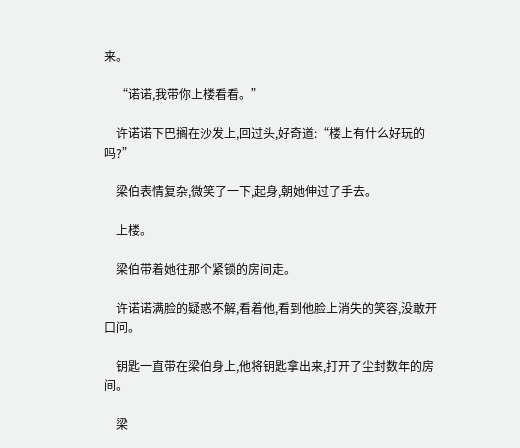来。

    “诺诺,我带你上楼看看。”

    许诺诺下巴搁在沙发上,回过头,好奇道:“楼上有什么好玩的吗?”

    梁伯表情复杂,微笑了一下,起身,朝她伸过了手去。

    上楼。

    梁伯带着她往那个紧锁的房间走。

    许诺诺满脸的疑惑不解,看着他,看到他脸上消失的笑容,没敢开口问。

    钥匙一直带在梁伯身上,他将钥匙拿出来,打开了尘封数年的房间。

    梁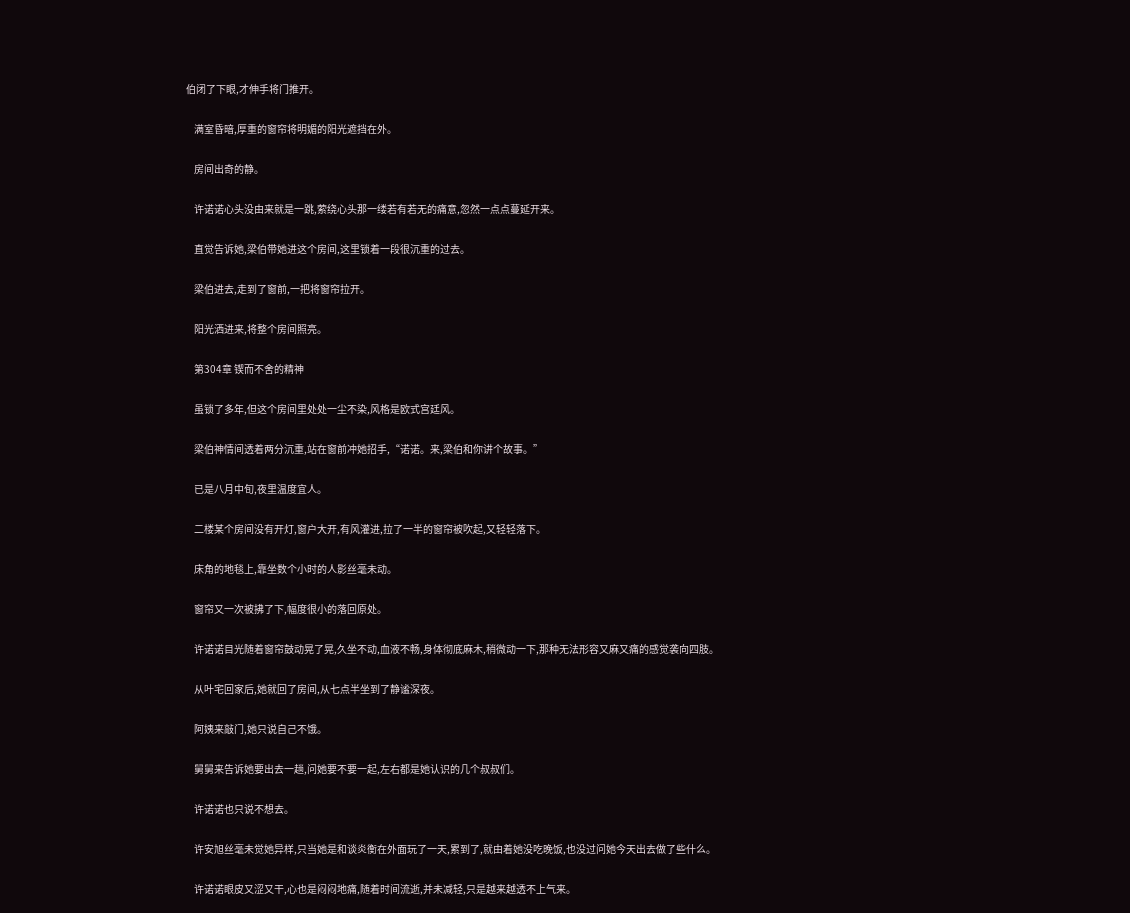伯闭了下眼,才伸手将门推开。

    满室昏暗,厚重的窗帘将明媚的阳光遮挡在外。

    房间出奇的静。

    许诺诺心头没由来就是一跳,萦绕心头那一缕若有若无的痛意,忽然一点点蔓延开来。

    直觉告诉她,梁伯带她进这个房间,这里锁着一段很沉重的过去。

    梁伯进去,走到了窗前,一把将窗帘拉开。

    阳光洒进来,将整个房间照亮。

    第304章 锲而不舍的精神

    虽锁了多年,但这个房间里处处一尘不染,风格是欧式宫廷风。

    梁伯神情间透着两分沉重,站在窗前冲她招手,“诺诺。来,梁伯和你讲个故事。”

    已是八月中旬,夜里温度宜人。

    二楼某个房间没有开灯,窗户大开,有风灌进,拉了一半的窗帘被吹起,又轻轻落下。

    床角的地毯上,靠坐数个小时的人影丝毫未动。

    窗帘又一次被拂了下,幅度很小的落回原处。

    许诺诺目光随着窗帘鼓动晃了晃,久坐不动,血液不畅,身体彻底麻木,稍微动一下,那种无法形容又麻又痛的感觉袭向四肢。

    从叶宅回家后,她就回了房间,从七点半坐到了静谧深夜。

    阿姨来敲门,她只说自己不饿。

    舅舅来告诉她要出去一趟,问她要不要一起,左右都是她认识的几个叔叔们。

    许诺诺也只说不想去。

    许安旭丝毫未觉她异样,只当她是和谈炎衡在外面玩了一天,累到了,就由着她没吃晚饭,也没过问她今天出去做了些什么。

    许诺诺眼皮又涩又干,心也是闷闷地痛,随着时间流逝,并未减轻,只是越来越透不上气来。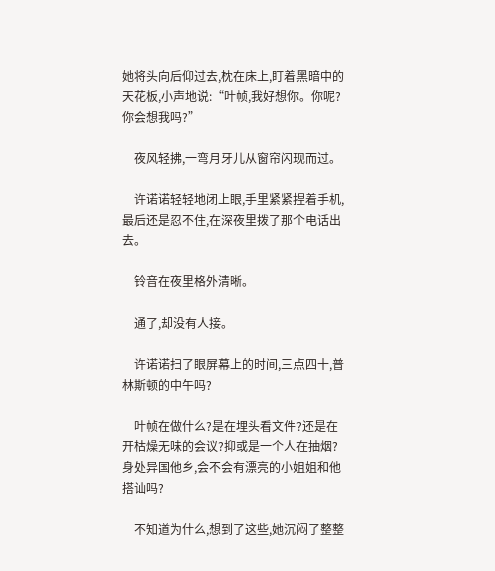她将头向后仰过去,枕在床上,盯着黑暗中的天花板,小声地说:“叶帧,我好想你。你呢?你会想我吗?”

    夜风轻拂,一弯月牙儿从窗帘闪现而过。

    许诺诺轻轻地闭上眼,手里紧紧捏着手机,最后还是忍不住,在深夜里拨了那个电话出去。

    铃音在夜里格外清晰。

    通了,却没有人接。

    许诺诺扫了眼屏幕上的时间,三点四十,普林斯顿的中午吗?

    叶帧在做什么?是在埋头看文件?还是在开枯燥无味的会议?抑或是一个人在抽烟?身处异国他乡,会不会有漂亮的小姐姐和他搭讪吗?

    不知道为什么,想到了这些,她沉闷了整整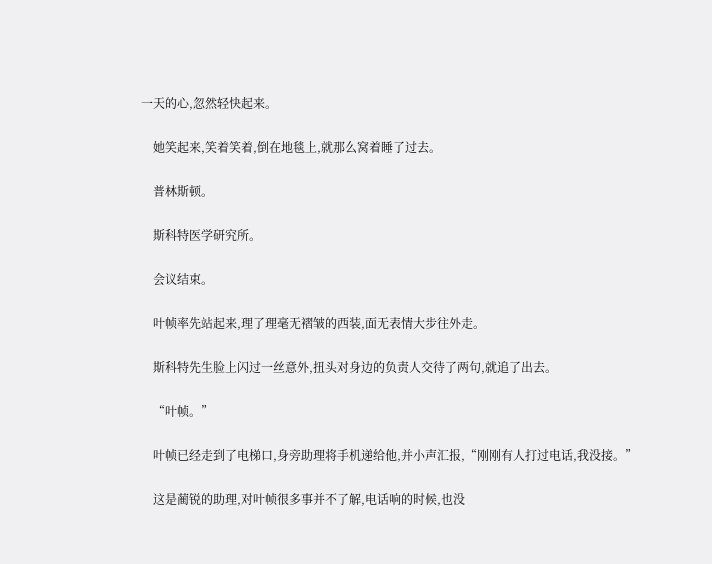一天的心,忽然轻快起来。

    她笑起来,笑着笑着,倒在地毯上,就那么窝着睡了过去。

    普林斯顿。

    斯科特医学研究所。

    会议结束。

    叶帧率先站起来,理了理毫无褶皱的西装,面无表情大步往外走。

    斯科特先生脸上闪过一丝意外,扭头对身边的负责人交待了两句,就追了出去。

    “叶帧。”

    叶帧已经走到了电梯口,身旁助理将手机递给他,并小声汇报,“刚刚有人打过电话,我没接。”

    这是蔺锐的助理,对叶帧很多事并不了解,电话响的时候,也没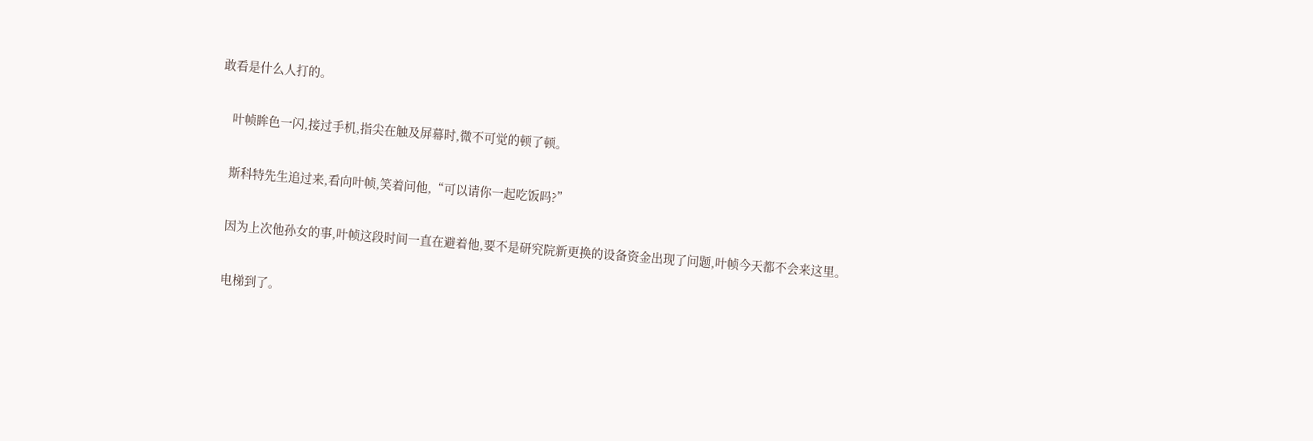敢看是什么人打的。

    叶帧眸色一闪,接过手机,指尖在触及屏幕时,微不可觉的顿了顿。

    斯科特先生追过来,看向叶帧,笑着问他,“可以请你一起吃饭吗?”

    因为上次他孙女的事,叶帧这段时间一直在避着他,要不是研究院新更换的设备资金出现了问题,叶帧今天都不会来这里。

    电梯到了。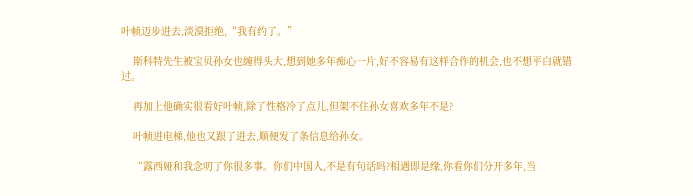叶帧迈步进去,淡漠拒绝,“我有约了。”

    斯科特先生被宝贝孙女也缠得头大,想到她多年痴心一片,好不容易有这样合作的机会,也不想平白就错过。

    再加上他确实很看好叶帧,除了性格冷了点儿,但架不住孙女喜欢多年不是?

    叶帧进电梯,他也又跟了进去,顺便发了条信息给孙女。

    “露西娅和我念叨了你很多事。你们中国人,不是有句话吗?相遇即是缘,你看你们分开多年,当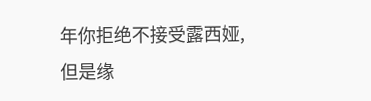年你拒绝不接受露西娅,但是缘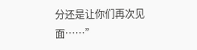分还是让你们再次见面……”